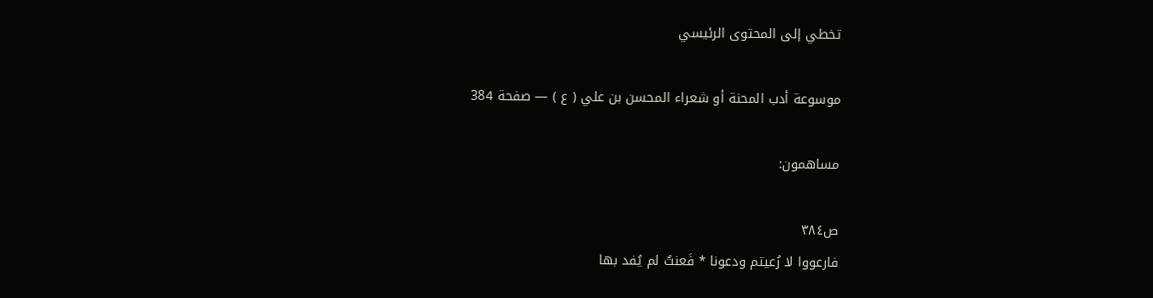تخطي إلى المحتوى الرئيسي

موسوعة أدب المحنة أو شعراء المحسن بن علي ( ع ) — صفحة 384

مساهمون:

ص٣٨٤
فارعووا لا رُعيتم ودعونا * فَعنتٌ لم يُفد بها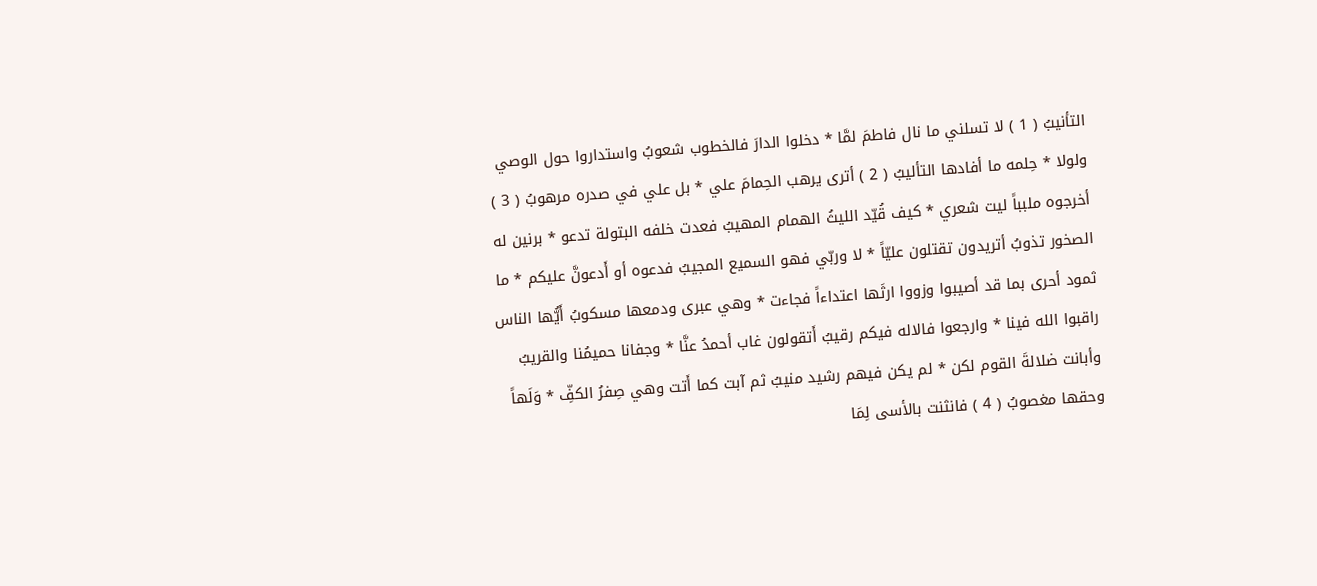التأنيبُ ( 1 ) لا تسلني ما نال فاطمَ لمَّا * دخلوا الدارَ فالخطوب شعوبُ واستداروا حول الوصي ولولا * حِلمه ما أفادها التأليبُ ( 2 ) أترى يرهب الحِمامَ علي * بل علي في صدره مرهوبُ ( 3 ) أخرجوه ملبباً ليت شعري * كيف قُيّد الليثُ الهمام المهيبُ فعدت خلفه البتولة تدعو * برنين له الصخور تذوبُ أتريدون تقتلون عليّاً * لا وربّي فهو السميع المجيبُ فدعوه أو أَدعونَّ عليكم * ما ثمود أحرى بما قد أصيبوا وزووا ارثَها اعتداءاً فجاءت * وهي عبرى ودمعها مسكوبُ أَيُّها الناس راقبوا الله فينا * وارجعوا فالاله فيكم رقيبُ أَتقولون غاب أحمدُ عنَّا * وجفانا حميمُنا والقريبُ وأبانت ضلالةَ القوم لكن * لم يكن فيهم رشيد منيبُ ثم آبت كما أَتت وهي صِفرُ الكفِّ * وَلَهاً وحقها مغصوبُ ( 4 ) فانثنت بالأسى لِمَا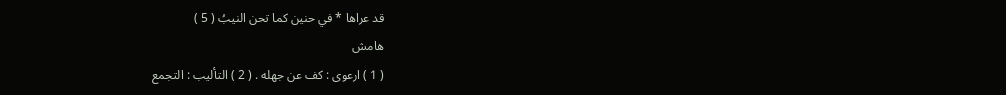قد عراها * في حنين كما تحن النيبُ ( 5 )
هامش
( 1 ) ارعوى : كف عن جهله . ( 2 ) التأليب : التجمع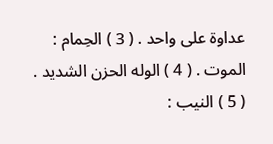عداوة على واحد . ( 3 ) الحِمام : الموت . ( 4 ) الوله الحزن الشديد . ( 5 ) النيب :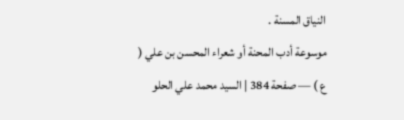النياق المسنة .
موسوعة أدب المحنة أو شعراء المحسن بن علي ( ع ) — صفحة 384 | السيد محمد علي الحلو